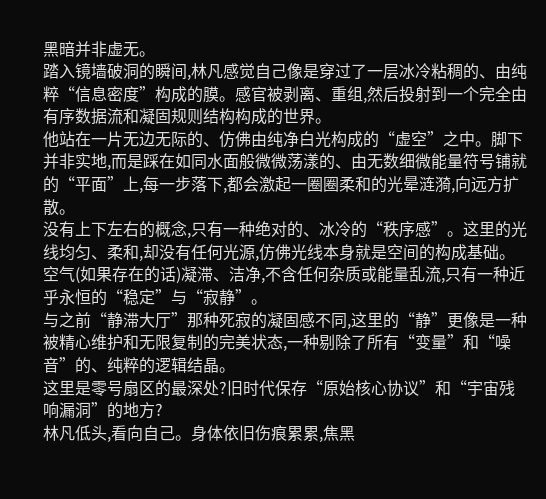黑暗并非虚无。
踏入镜墙破洞的瞬间,林凡感觉自己像是穿过了一层冰冷粘稠的、由纯粹“信息密度”构成的膜。感官被剥离、重组,然后投射到一个完全由有序数据流和凝固规则结构构成的世界。
他站在一片无边无际的、仿佛由纯净白光构成的“虚空”之中。脚下并非实地,而是踩在如同水面般微微荡漾的、由无数细微能量符号铺就的“平面”上,每一步落下,都会激起一圈圈柔和的光晕涟漪,向远方扩散。
没有上下左右的概念,只有一种绝对的、冰冷的“秩序感”。这里的光线均匀、柔和,却没有任何光源,仿佛光线本身就是空间的构成基础。空气(如果存在的话)凝滞、洁净,不含任何杂质或能量乱流,只有一种近乎永恒的“稳定”与“寂静”。
与之前“静滞大厅”那种死寂的凝固感不同,这里的“静”更像是一种被精心维护和无限复制的完美状态,一种剔除了所有“变量”和“噪音”的、纯粹的逻辑结晶。
这里是零号扇区的最深处?旧时代保存“原始核心协议”和“宇宙残响漏洞”的地方?
林凡低头,看向自己。身体依旧伤痕累累,焦黑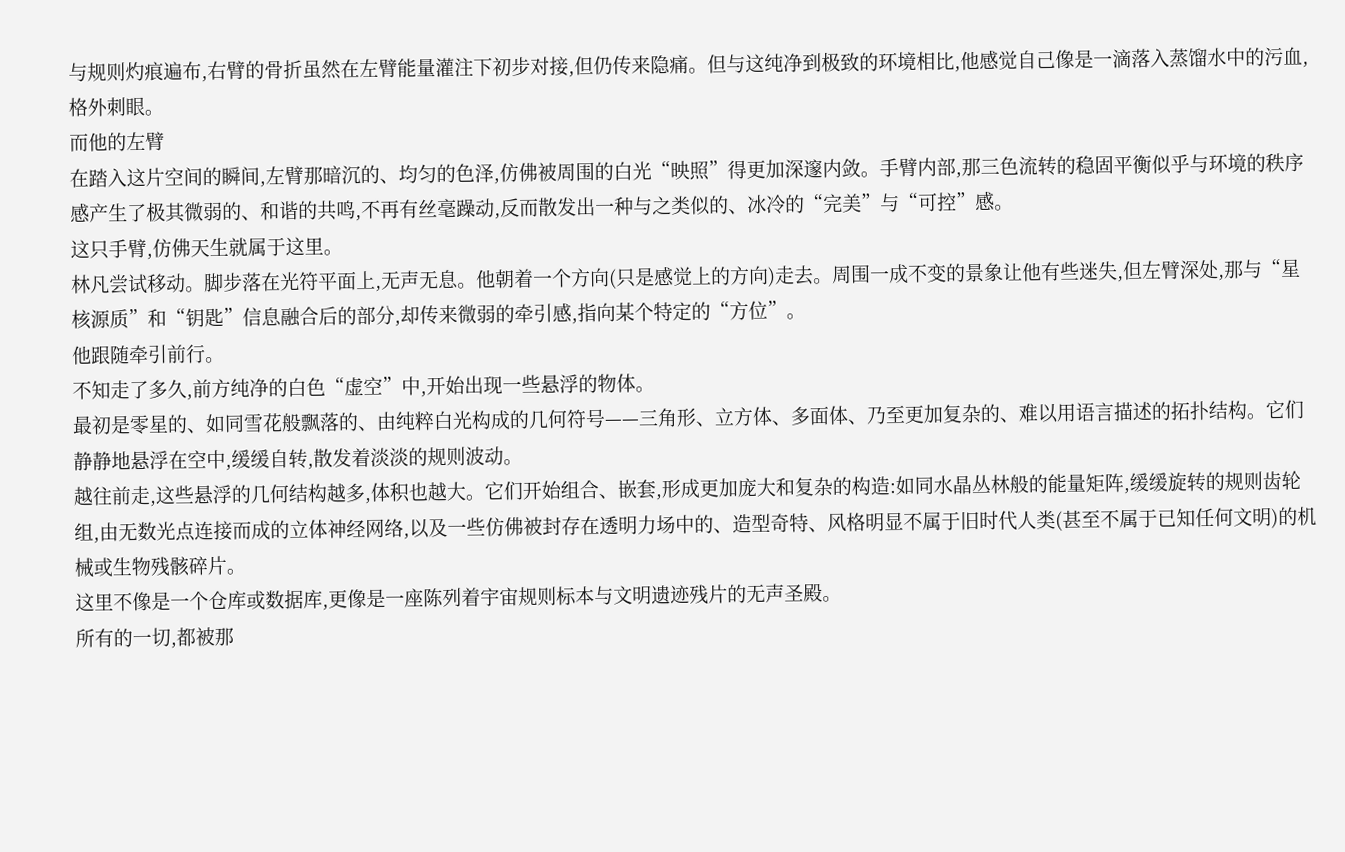与规则灼痕遍布,右臂的骨折虽然在左臂能量灌注下初步对接,但仍传来隐痛。但与这纯净到极致的环境相比,他感觉自己像是一滴落入蒸馏水中的污血,格外刺眼。
而他的左臂
在踏入这片空间的瞬间,左臂那暗沉的、均匀的色泽,仿佛被周围的白光“映照”得更加深邃内敛。手臂内部,那三色流转的稳固平衡似乎与环境的秩序感产生了极其微弱的、和谐的共鸣,不再有丝毫躁动,反而散发出一种与之类似的、冰冷的“完美”与“可控”感。
这只手臂,仿佛天生就属于这里。
林凡尝试移动。脚步落在光符平面上,无声无息。他朝着一个方向(只是感觉上的方向)走去。周围一成不变的景象让他有些迷失,但左臂深处,那与“星核源质”和“钥匙”信息融合后的部分,却传来微弱的牵引感,指向某个特定的“方位”。
他跟随牵引前行。
不知走了多久,前方纯净的白色“虚空”中,开始出现一些悬浮的物体。
最初是零星的、如同雪花般飘落的、由纯粹白光构成的几何符号——三角形、立方体、多面体、乃至更加复杂的、难以用语言描述的拓扑结构。它们静静地悬浮在空中,缓缓自转,散发着淡淡的规则波动。
越往前走,这些悬浮的几何结构越多,体积也越大。它们开始组合、嵌套,形成更加庞大和复杂的构造:如同水晶丛林般的能量矩阵,缓缓旋转的规则齿轮组,由无数光点连接而成的立体神经网络,以及一些仿佛被封存在透明力场中的、造型奇特、风格明显不属于旧时代人类(甚至不属于已知任何文明)的机械或生物残骸碎片。
这里不像是一个仓库或数据库,更像是一座陈列着宇宙规则标本与文明遗迹残片的无声圣殿。
所有的一切,都被那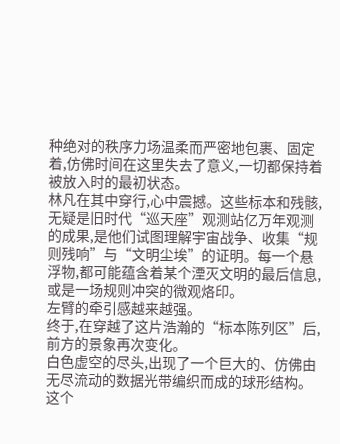种绝对的秩序力场温柔而严密地包裹、固定着,仿佛时间在这里失去了意义,一切都保持着被放入时的最初状态。
林凡在其中穿行,心中震撼。这些标本和残骸,无疑是旧时代“巡天座”观测站亿万年观测的成果,是他们试图理解宇宙战争、收集“规则残响”与“文明尘埃”的证明。每一个悬浮物,都可能蕴含着某个湮灭文明的最后信息,或是一场规则冲突的微观烙印。
左臂的牵引感越来越强。
终于,在穿越了这片浩瀚的“标本陈列区”后,前方的景象再次变化。
白色虚空的尽头,出现了一个巨大的、仿佛由无尽流动的数据光带编织而成的球形结构。
这个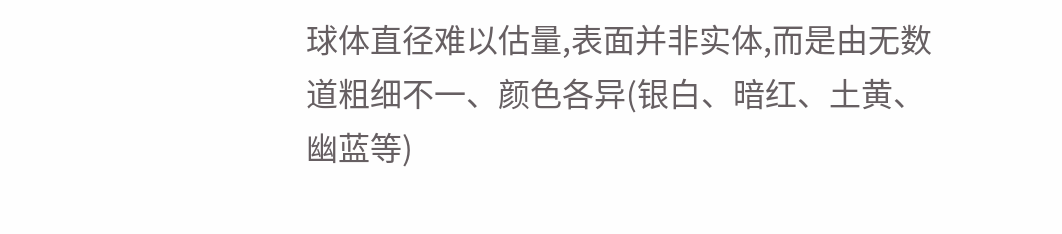球体直径难以估量,表面并非实体,而是由无数道粗细不一、颜色各异(银白、暗红、土黄、幽蓝等)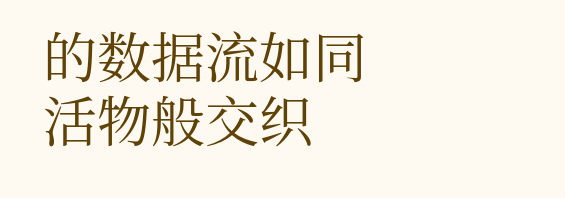的数据流如同活物般交织